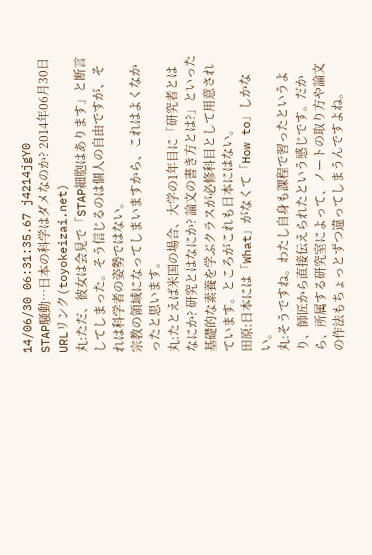14/06/30 06:31:35.67 j4214jgY0
STAP騒動…日本の科学はダメなのか? 2014年06月30日
URLリンク(toyokeizai.net)
丸:ただ、彼女は会見で「STAP細胞はあります」と断言してしまった。そう信じるのは個人の自由ですが、それは科学者の姿勢ではない。
宗教の領域になってしまいますから、これはよくなかったと思います。
丸:たとえば米国の場合、大学の1年目に「研究者とはなにか? 研究とはなにか? 論文の書き方とは?」といった基礎的な素養を学ぶクラスが必修科目として用意されています。ところがこれも日本にはない。
田原:日本には「What」がなくて「How to」しかない。
丸:そうですね。わたし自身も課程で習ったというより、師匠から直接伝えられたという感じです。だから、所属する研究室によって、ノートの取り方や論文の作法もちょっとずつ違ってしまうんですよね。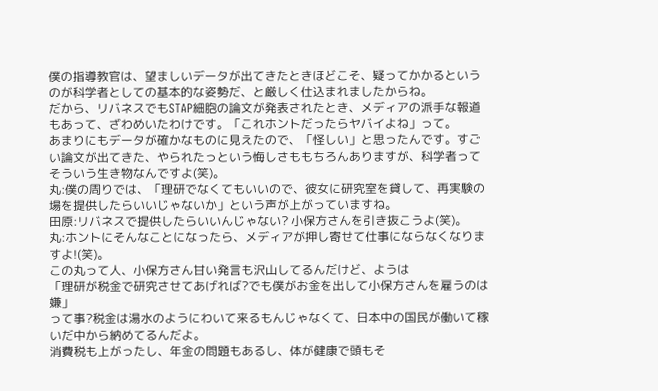僕の指導教官は、望ましいデータが出てきたときほどこそ、疑ってかかるというのが科学者としての基本的な姿勢だ、と厳しく仕込まれましたからね。
だから、リバネスでもSTAP細胞の論文が発表されたとき、メディアの派手な報道もあって、ざわめいたわけです。「これホントだったらヤバイよね」って。
あまりにもデータが確かなものに見えたので、「怪しい」と思ったんです。すごい論文が出てきた、やられたっという悔しさももちろんありますが、科学者ってそういう生き物なんですよ(笑)。
丸:僕の周りでは、「理研でなくてもいいので、彼女に研究室を貸して、再実験の場を提供したらいいじゃないか」という声が上がっていますね。
田原:リバネスで提供したらいいんじゃない? 小保方さんを引き抜こうよ(笑)。
丸:ホントにそんなことになったら、メディアが押し寄せて仕事にならなくなりますよ!(笑)。
この丸って人、小保方さん甘い発言も沢山してるんだけど、ようは
「理研が税金で研究させてあげれば?でも僕がお金を出して小保方さんを雇うのは嫌」
って事?税金は湯水のようにわいて来るもんじゃなくて、日本中の国民が働いて稼いだ中から納めてるんだよ。
消費税も上がったし、年金の問題もあるし、体が健康で頭もそ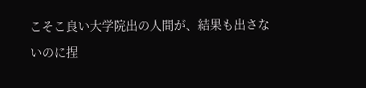こそこ良い大学院出の人間が、結果も出さないのに捏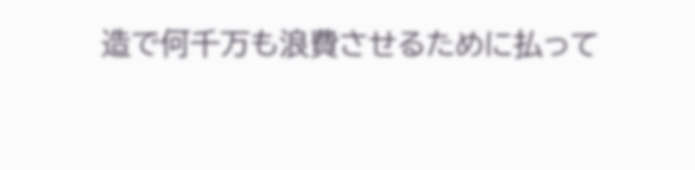造で何千万も浪費させるために払って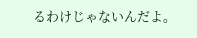るわけじゃないんだよ。